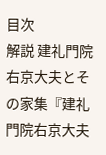目次
解説 建礼門院右京大夫とその家集『建礼門院右京大夫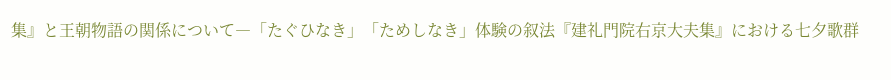集』と王朝物語の関係について―「たぐひなき」「ためしなき」体験の叙法『建礼門院右京大夫集』における七夕歌群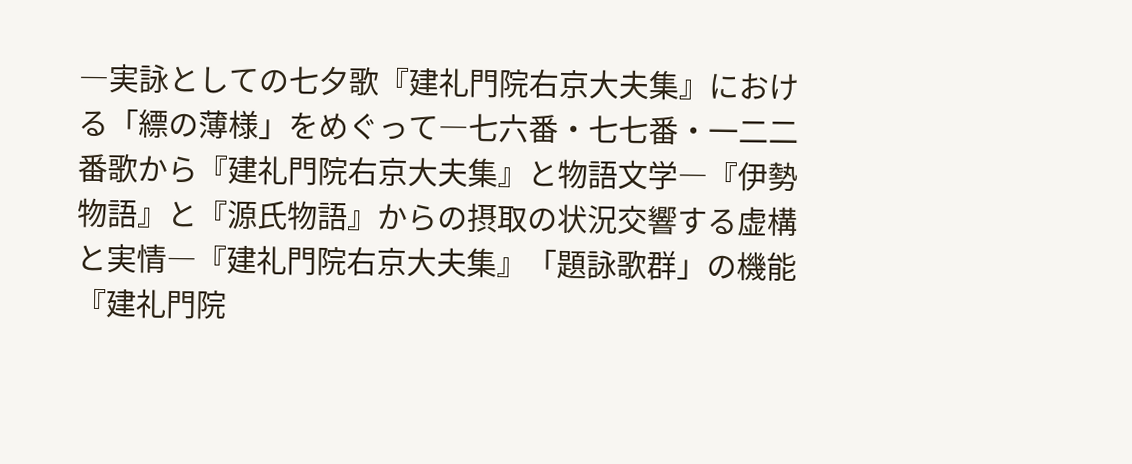―実詠としての七夕歌『建礼門院右京大夫集』における「縹の薄様」をめぐって―七六番・七七番・一二二番歌から『建礼門院右京大夫集』と物語文学―『伊勢物語』と『源氏物語』からの摂取の状況交響する虚構と実情―『建礼門院右京大夫集』「題詠歌群」の機能『建礼門院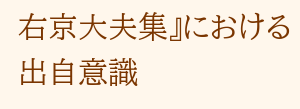右京大夫集』における出自意識